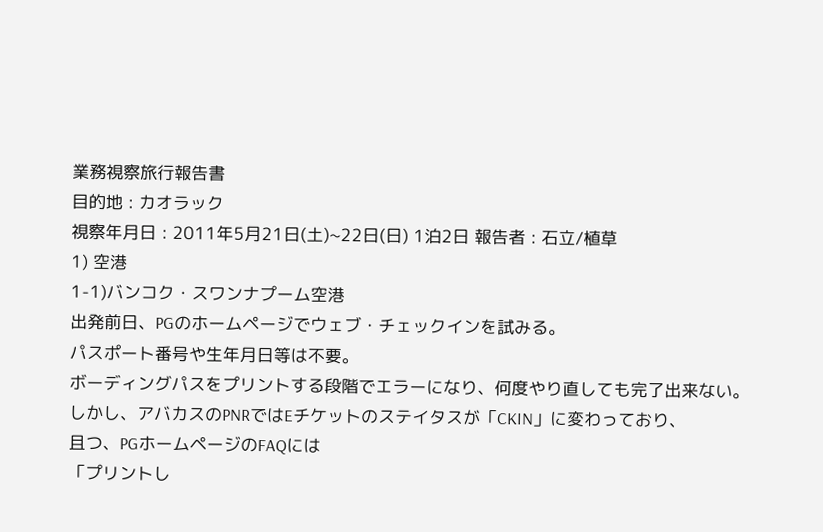業務視察旅行報告書
目的地 : カオラック
視察年月日 : 2011年5月21日(土)~22日(日) 1泊2日 報告者 : 石立/植草
1) 空港
1-1)バンコク・スワンナプーム空港
出発前日、PGのホームページでウェブ・チェックインを試みる。
パスポート番号や生年月日等は不要。
ボーディングパスをプリントする段階でエラーになり、何度やり直しても完了出来ない。
しかし、アバカスのPNRではEチケットのステイタスが「CKIN」に変わっており、
且つ、PGホームページのFAQには
「プリントし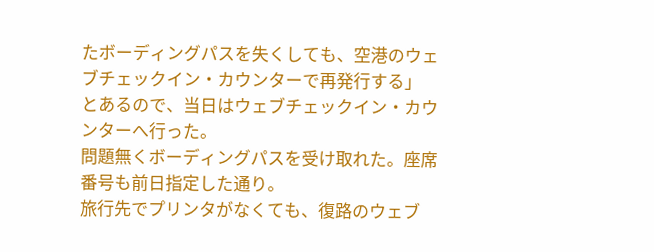たボーディングパスを失くしても、空港のウェブチェックイン・カウンターで再発行する」
とあるので、当日はウェブチェックイン・カウンターへ行った。
問題無くボーディングパスを受け取れた。座席番号も前日指定した通り。
旅行先でプリンタがなくても、復路のウェブ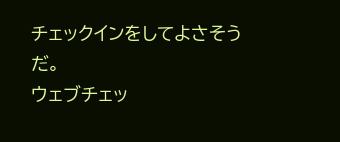チェックインをしてよさそうだ。
ウェブチェッ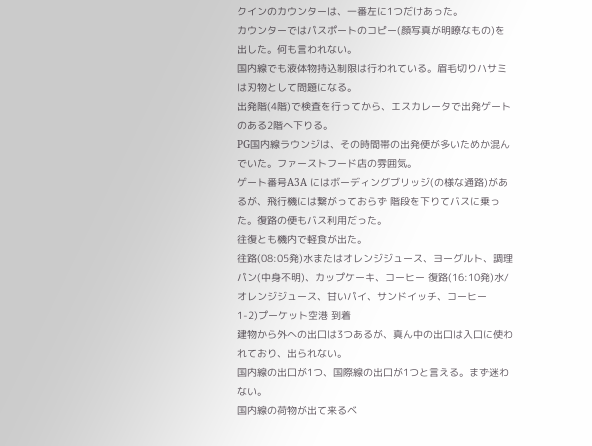クインのカウンターは、一番左に1つだけあった。
カウンターではパスポートのコピー(顔写真が明瞭なもの)を出した。何も言われない。
国内線でも液体物持込制限は行われている。眉毛切りハサミは刃物として問題になる。
出発階(4階)で検査を行ってから、エスカレータで出発ゲートのある2階へ下りる。
PG国内線ラウンジは、その時間帯の出発便が多いためか混んでいた。ファーストフード店の雰囲気。
ゲート番号A3A にはボーディングブリッジ(の様な通路)があるが、飛行機には繋がっておらず 階段を下りてバスに乗った。復路の便もバス利用だった。
往復とも機内で軽食が出た。
往路(08:05発)水またはオレンジジュース、ヨーグルト、調理パン(中身不明)、カップケーキ、コーヒー 復路(16:10発)水/オレンジジュース、甘いパイ、サンドイッチ、コーヒー
1-2)プーケット空港 到着
建物から外への出口は3つあるが、真ん中の出口は入口に使われており、出られない。
国内線の出口が1つ、国際線の出口が1つと言える。まず迷わない。
国内線の荷物が出て来るベ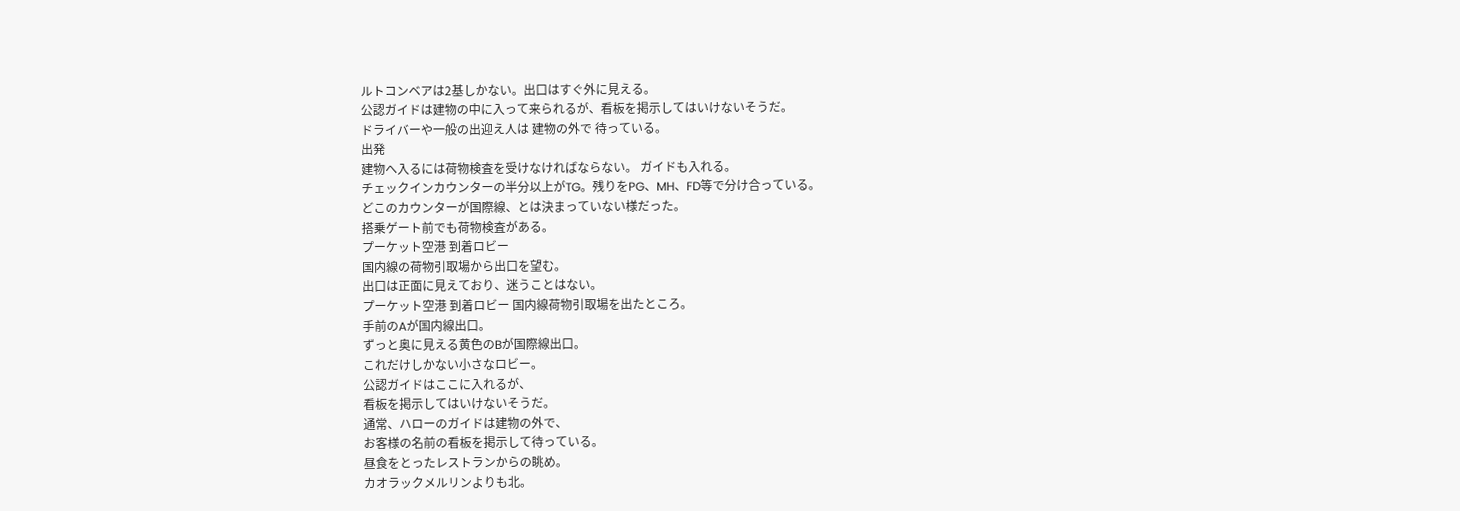ルトコンベアは2基しかない。出口はすぐ外に見える。
公認ガイドは建物の中に入って来られるが、看板を掲示してはいけないそうだ。
ドライバーや一般の出迎え人は 建物の外で 待っている。
出発
建物へ入るには荷物検査を受けなければならない。 ガイドも入れる。
チェックインカウンターの半分以上がTG。残りをPG、MH、FD等で分け合っている。
どこのカウンターが国際線、とは決まっていない様だった。
搭乗ゲート前でも荷物検査がある。
プーケット空港 到着ロビー
国内線の荷物引取場から出口を望む。
出口は正面に見えており、迷うことはない。
プーケット空港 到着ロビー 国内線荷物引取場を出たところ。
手前のAが国内線出口。
ずっと奥に見える黄色のBが国際線出口。
これだけしかない小さなロビー。
公認ガイドはここに入れるが、
看板を掲示してはいけないそうだ。
通常、ハローのガイドは建物の外で、
お客様の名前の看板を掲示して待っている。
昼食をとったレストランからの眺め。
カオラックメルリンよりも北。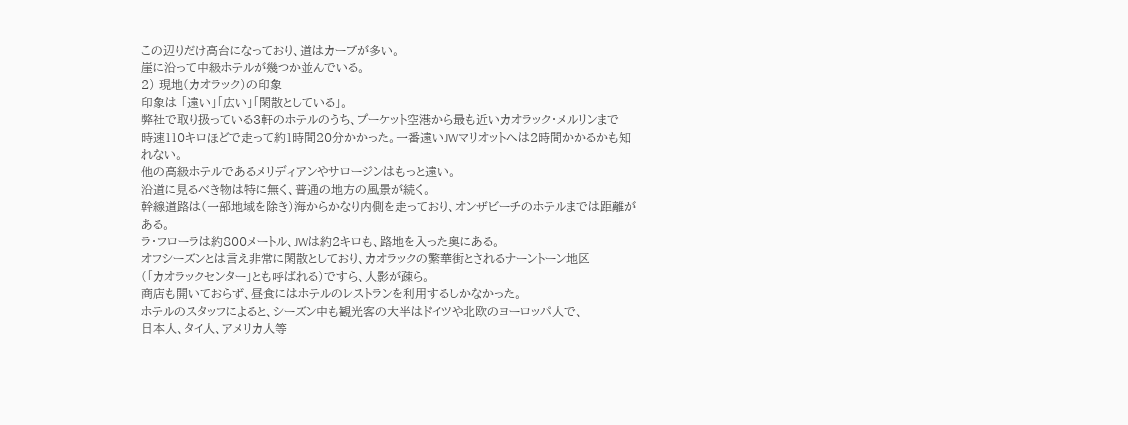この辺りだけ高台になっており、道はカーブが多い。
崖に沿って中級ホテルが幾つか並んでいる。
2) 現地(カオラック)の印象
印象は 「遠い」「広い」「閑散としている」。
弊社で取り扱っている3軒のホテルのうち、プーケット空港から最も近いカオラック・メルリンまで
時速110キロほどで走って約1時間20分かかった。一番遠いJWマリオットへは2時間かかるかも知れない。
他の高級ホテルであるメリディアンやサロージンはもっと遠い。
沿道に見るべき物は特に無く、普通の地方の風景が続く。
幹線道路は(一部地域を除き)海からかなり内側を走っており、オンザビーチのホテルまでは距離がある。
ラ・フローラは約800メートル、JWは約2キロも、路地を入った奥にある。
オフシーズンとは言え非常に閑散としており、カオラックの繁華街とされるナーントーン地区
(「カオラックセンター」とも呼ばれる)ですら、人影が疎ら。
商店も開いておらず、昼食にはホテルのレストランを利用するしかなかった。
ホテルのスタッフによると、シーズン中も観光客の大半はドイツや北欧のヨーロッパ人で、
日本人、タイ人、アメリカ人等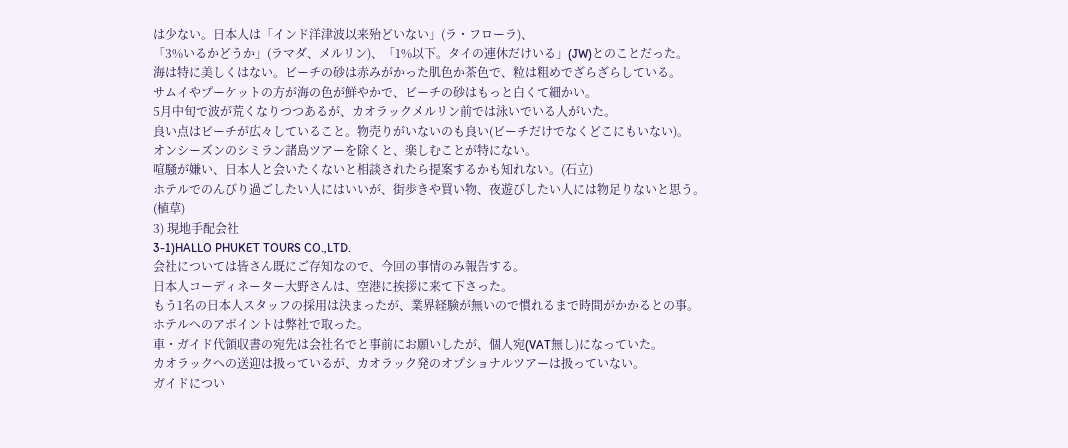は少ない。日本人は「インド洋津波以来殆どいない」(ラ・フローラ)、
「3%いるかどうか」(ラマダ、メルリン)、「1%以下。タイの連休だけいる」(JW)とのことだった。
海は特に美しくはない。ビーチの砂は赤みがかった肌色か茶色で、粒は粗めでざらざらしている。
サムイやプーケットの方が海の色が鮮やかで、ビーチの砂はもっと白くて細かい。
5月中旬で波が荒くなりつつあるが、カオラックメルリン前では泳いでいる人がいた。
良い点はビーチが広々していること。物売りがいないのも良い(ビーチだけでなくどこにもいない)。
オンシーズンのシミラン諸島ツアーを除くと、楽しむことが特にない。
喧騒が嫌い、日本人と会いたくないと相談されたら提案するかも知れない。(石立)
ホテルでのんびり過ごしたい人にはいいが、街歩きや買い物、夜遊びしたい人には物足りないと思う。(植草)
3) 現地手配会社
3-1)HALLO PHUKET TOURS CO.,LTD.
会社については皆さん既にご存知なので、今回の事情のみ報告する。
日本人コーディネーター大野さんは、空港に挨拶に来て下さった。
もう1名の日本人スタッフの採用は決まったが、業界経験が無いので慣れるまで時間がかかるとの事。
ホテルへのアポイントは弊社で取った。
車・ガイド代領収書の宛先は会社名でと事前にお願いしたが、個人宛(VAT無し)になっていた。
カオラックへの送迎は扱っているが、カオラック発のオプショナルツアーは扱っていない。
ガイドについ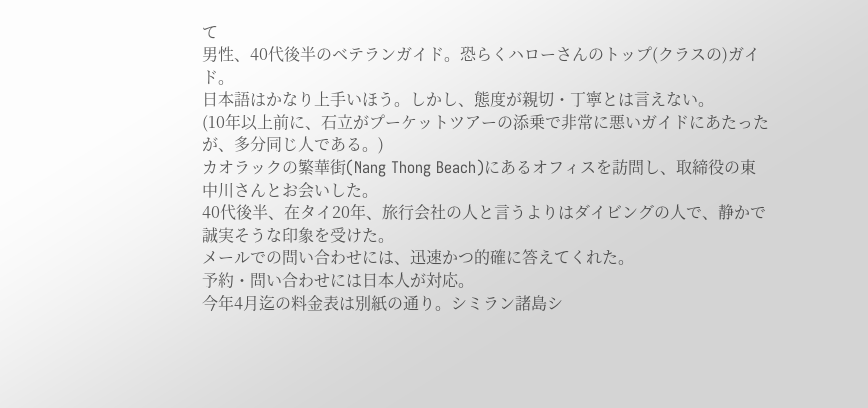て
男性、40代後半のベテランガイド。恐らくハローさんのトップ(クラスの)ガイド。
日本語はかなり上手いほう。しかし、態度が親切・丁寧とは言えない。
(10年以上前に、石立がプーケットツアーの添乗で非常に悪いガイドにあたったが、多分同じ人である。)
カオラックの繁華街(Nang Thong Beach)にあるオフィスを訪問し、取締役の東中川さんとお会いした。
40代後半、在タイ20年、旅行会社の人と言うよりはダイビングの人で、静かで誠実そうな印象を受けた。
メールでの問い合わせには、迅速かつ的確に答えてくれた。
予約・問い合わせには日本人が対応。
今年4月迄の料金表は別紙の通り。シミラン諸島シ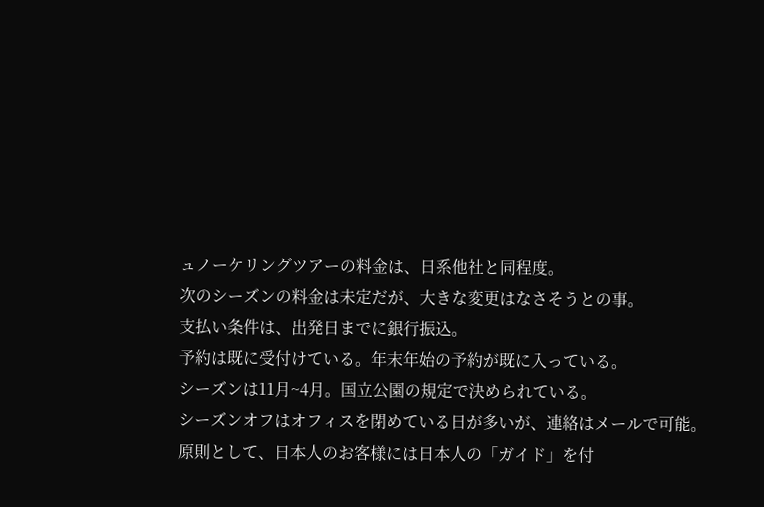ュノーケリングツアーの料金は、日系他社と同程度。
次のシーズンの料金は未定だが、大きな変更はなさそうとの事。
支払い条件は、出発日までに銀行振込。
予約は既に受付けている。年末年始の予約が既に入っている。
シーズンは11月~4月。国立公園の規定で決められている。
シーズンオフはオフィスを閉めている日が多いが、連絡はメールで可能。
原則として、日本人のお客様には日本人の「ガイド」を付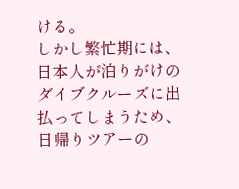ける。
しかし繁忙期には、日本人が泊りがけのダイブクルーズに出払ってしまうため、
日帰りツアーの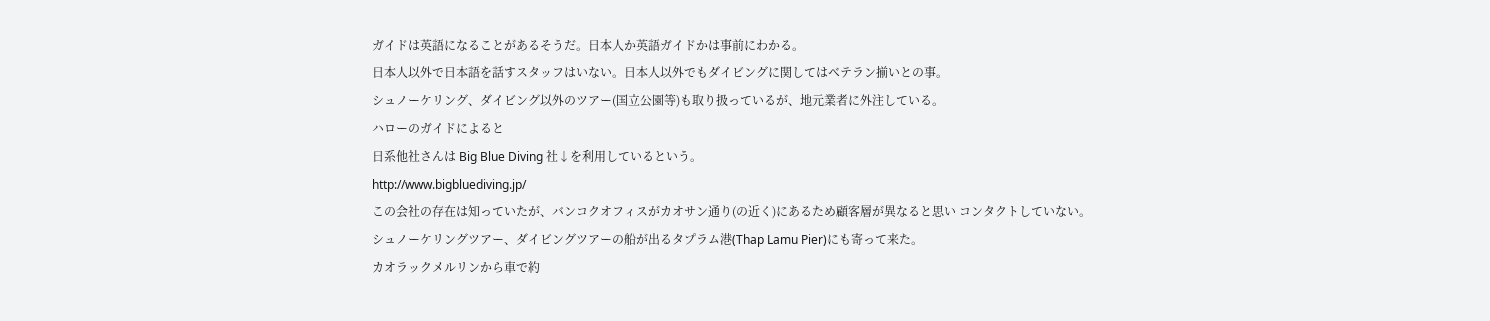ガイドは英語になることがあるそうだ。日本人か英語ガイドかは事前にわかる。
日本人以外で日本語を話すスタッフはいない。日本人以外でもダイビングに関してはベテラン揃いとの事。
シュノーケリング、ダイビング以外のツアー(国立公園等)も取り扱っているが、地元業者に外注している。
ハローのガイドによると
日系他社さんは Big Blue Diving 社↓を利用しているという。
http://www.bigbluediving.jp/
この会社の存在は知っていたが、バンコクオフィスがカオサン通り(の近く)にあるため顧客層が異なると思い コンタクトしていない。
シュノーケリングツアー、ダイビングツアーの船が出るタプラム港(Thap Lamu Pier)にも寄って来た。
カオラックメルリンから車で約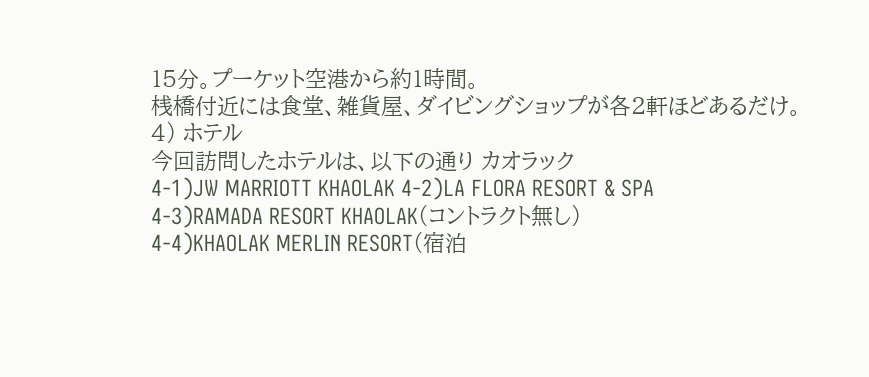15分。プーケット空港から約1時間。
桟橋付近には食堂、雑貨屋、ダイビングショップが各2軒ほどあるだけ。
4) ホテル
今回訪問したホテルは、以下の通り カオラック
4-1)JW MARRIOTT KHAOLAK 4-2)LA FLORA RESORT & SPA
4-3)RAMADA RESORT KHAOLAK(コントラクト無し)
4-4)KHAOLAK MERLIN RESORT(宿泊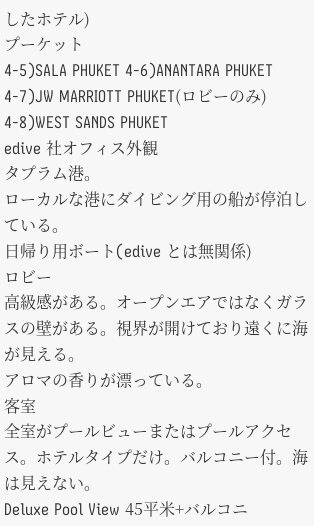したホテル)
プーケット
4-5)SALA PHUKET 4-6)ANANTARA PHUKET
4-7)JW MARRIOTT PHUKET(ロビーのみ)
4-8)WEST SANDS PHUKET
edive 社オフィス外観
タプラム港。
ローカルな港にダイビング用の船が停泊している。
日帰り用ボート(edive とは無関係)
ロビー
高級感がある。オープンエアではなくガラスの壁がある。視界が開けており遠くに海が見える。
アロマの香りが漂っている。
客室
全室がプールビューまたはプールアクセス。ホテルタイプだけ。バルコニー付。海は見えない。
Deluxe Pool View 45平米+バルコニ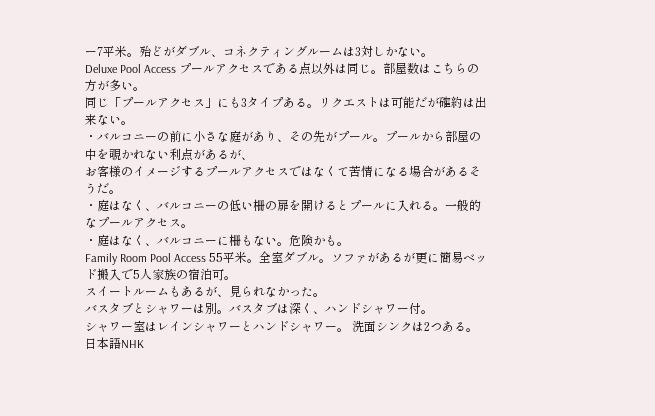ー7平米。殆どがダブル、コネクティングルームは3対しかない。
Deluxe Pool Access プールアクセスである点以外は同じ。部屋数はこちらの方が多い。
同じ「プールアクセス」にも3タイプある。リクエストは可能だが確約は出来ない。
・バルコニーの前に小さな庭があり、その先がプール。プールから部屋の中を覗かれない利点があるが、
お客様のイメージするプールアクセスではなくて苦情になる場合があるそうだ。
・庭はなく、バルコニーの低い柵の扉を開けるとプールに入れる。一般的なプールアクセス。
・庭はなく、バルコニーに柵もない。危険かも。
Family Room Pool Access 55平米。全室ダブル。ソファがあるが更に簡易ベッド搬入で5人家族の宿泊可。
スイートルームもあるが、見られなかった。
バスタブとシャワーは別。バスタブは深く、ハンドシャワー付。
シャワー室はレインシャワーとハンドシャワー。 洗面シンクは2つある。
日本語NHK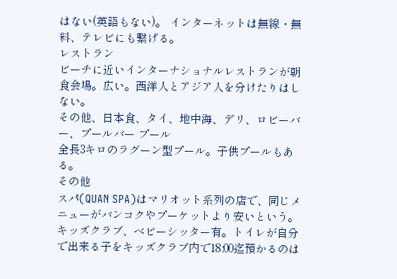はない(英語もない)。 インターネットは無線・無料、テレビにも繋げる。
レストラン
ビーチに近いインターナショナルレストランが朝食会場。広い。西洋人とアジア人を分けたりはしない。
その他、日本食、タイ、地中海、デリ、ロビーバー、プールバー プール
全長3キロのラグーン型プール。子供プールもある。
その他
スパ(QUAN SPA)はマリオット系列の店で、同じメニューがバンコクやプーケットより安いという。
キッズクラブ、ベビーシッター有。トイレが自分で出来る子をキッズクラブ内で18:00迄預かるのは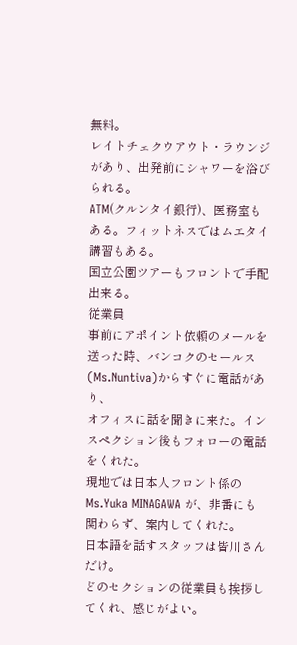無料。
レイトチェクウアウト・ラウンジがあり、出発前にシャワーを浴びられる。
ATM(クルンタイ銀行)、医務室もある。フィットネスではムエタイ講習もある。
国立公園ツアーもフロントで手配出来る。
従業員
事前にアポイント依頼のメールを送った時、バンコクのセールス(Ms.Nuntiva)からすぐに電話があり、
オフィスに話を聞きに来た。インスペクション後もフォローの電話をくれた。
現地では日本人フロント係の Ms.Yuka MINAGAWA が、非番にも関わらず、案内してくれた。
日本語を話すスタッフは皆川さんだけ。
どのセクションの従業員も挨拶してくれ、感じがよい。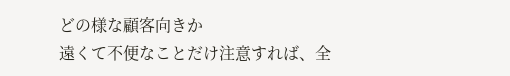どの様な顧客向きか
遠くて不便なことだけ注意すれば、全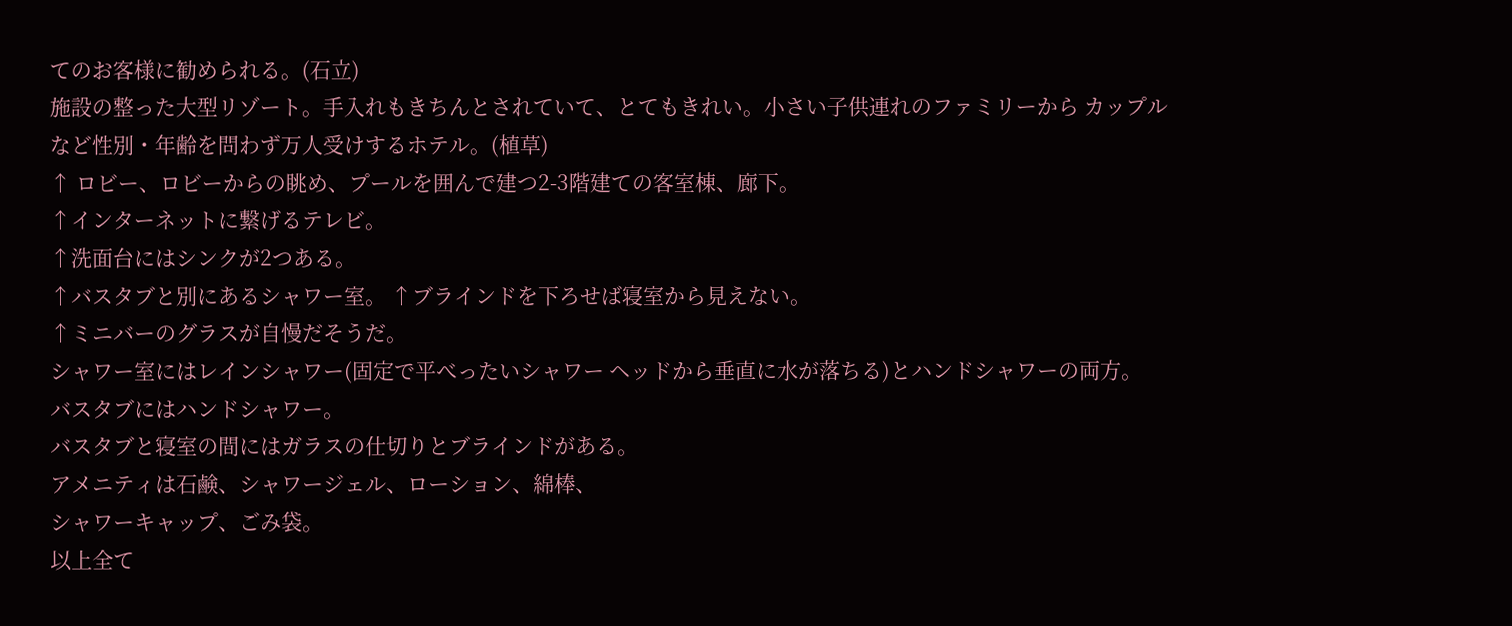てのお客様に勧められる。(石立)
施設の整った大型リゾート。手入れもきちんとされていて、とてもきれい。小さい子供連れのファミリーから カップルなど性別・年齢を問わず万人受けするホテル。(植草)
↑ ロビー、ロビーからの眺め、プールを囲んで建つ2-3階建ての客室棟、廊下。
↑インターネットに繋げるテレビ。
↑洗面台にはシンクが2つある。
↑バスタブと別にあるシャワー室。 ↑ブラインドを下ろせば寝室から見えない。
↑ミニバーのグラスが自慢だそうだ。
シャワー室にはレインシャワー(固定で平べったいシャワー ヘッドから垂直に水が落ちる)とハンドシャワーの両方。
バスタブにはハンドシャワー。
バスタブと寝室の間にはガラスの仕切りとブラインドがある。
アメニティは石鹸、シャワージェル、ローション、綿棒、
シャワーキャップ、ごみ袋。
以上全て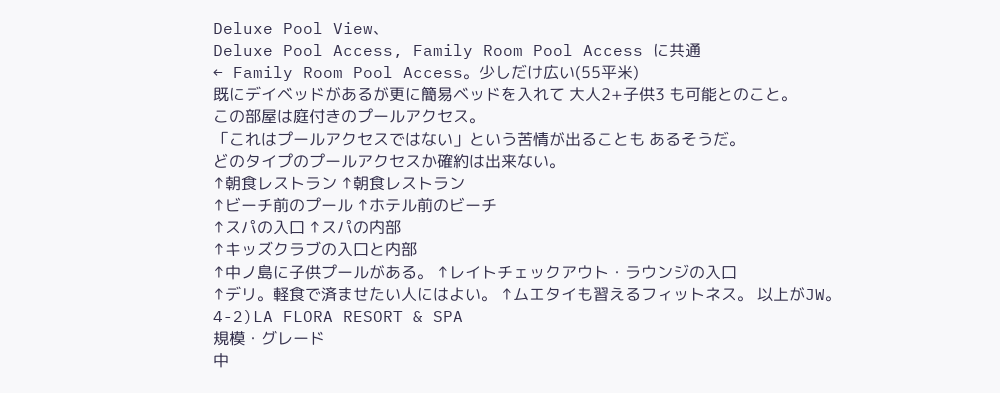Deluxe Pool View、
Deluxe Pool Access, Family Room Pool Access に共通
← Family Room Pool Access。少しだけ広い(55平米)
既にデイベッドがあるが更に簡易ベッドを入れて 大人2+子供3 も可能とのこと。
この部屋は庭付きのプールアクセス。
「これはプールアクセスではない」という苦情が出ることも あるそうだ。
どのタイプのプールアクセスか確約は出来ない。
↑朝食レストラン ↑朝食レストラン
↑ビーチ前のプール ↑ホテル前のビーチ
↑スパの入口 ↑スパの内部
↑キッズクラブの入口と内部
↑中ノ島に子供プールがある。 ↑レイトチェックアウト・ラウンジの入口
↑デリ。軽食で済ませたい人にはよい。 ↑ムエタイも習えるフィットネス。 以上がJW。
4-2)LA FLORA RESORT & SPA
規模・グレード
中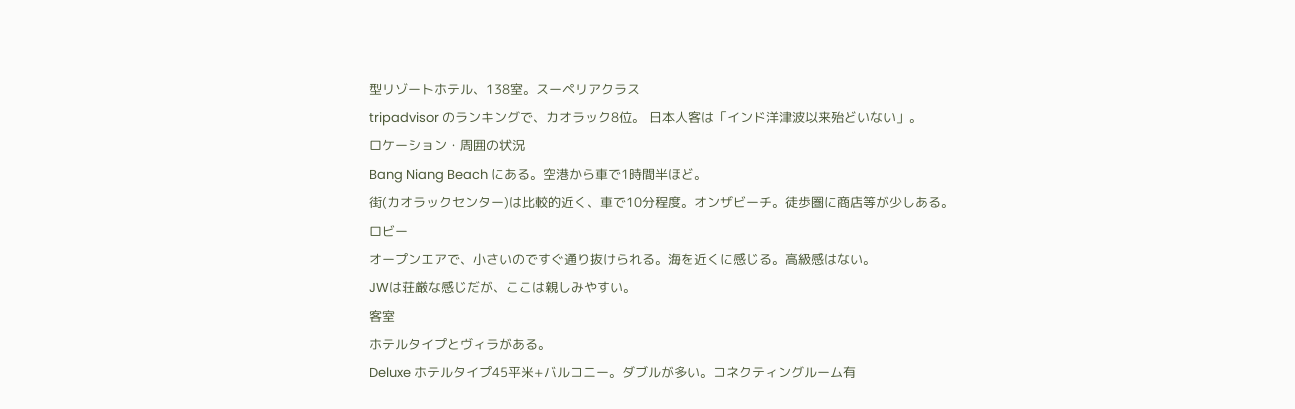型リゾートホテル、138室。スーペリアクラス
tripadvisor のランキングで、カオラック8位。 日本人客は「インド洋津波以来殆どいない」。
ロケーション・周囲の状況
Bang Niang Beach にある。空港から車で1時間半ほど。
街(カオラックセンター)は比較的近く、車で10分程度。オンザビーチ。徒歩圏に商店等が少しある。
ロビー
オープンエアで、小さいのですぐ通り抜けられる。海を近くに感じる。高級感はない。
JWは荘厳な感じだが、ここは親しみやすい。
客室
ホテルタイプとヴィラがある。
Deluxe ホテルタイプ45平米+バルコニー。ダブルが多い。コネクティングルーム有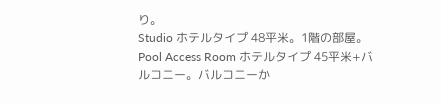り。
Studio ホテルタイプ 48平米。1階の部屋。
Pool Access Room ホテルタイプ 45平米+バルコニー。バルコニーか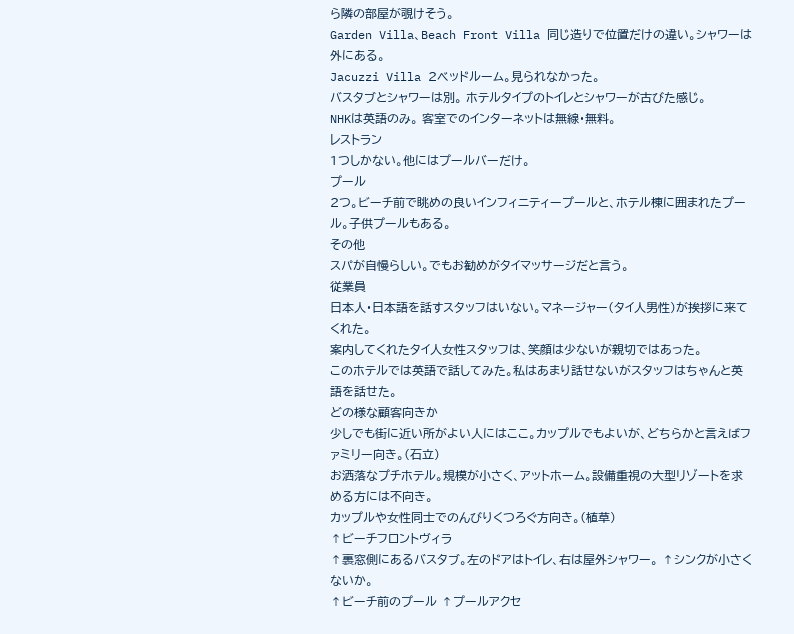ら隣の部屋が覗けそう。
Garden Villa、Beach Front Villa 同じ造りで位置だけの違い。シャワーは外にある。
Jacuzzi Villa 2ベッドルーム。見られなかった。
バスタブとシャワーは別。 ホテルタイプのトイレとシャワーが古びた感じ。
NHKは英語のみ。 客室でのインターネットは無線・無料。
レストラン
1つしかない。他にはプールバーだけ。
プール
2つ。ビーチ前で眺めの良いインフィニティープールと、ホテル棟に囲まれたプール。子供プールもある。
その他
スパが自慢らしい。でもお勧めがタイマッサージだと言う。
従業員
日本人・日本語を話すスタッフはいない。マネージャー(タイ人男性)が挨拶に来てくれた。
案内してくれたタイ人女性スタッフは、笑顔は少ないが親切ではあった。
このホテルでは英語で話してみた。私はあまり話せないがスタッフはちゃんと英語を話せた。
どの様な顧客向きか
少しでも街に近い所がよい人にはここ。カップルでもよいが、どちらかと言えばファミリー向き。(石立)
お洒落なプチホテル。規模が小さく、アットホーム。設備重視の大型リゾートを求める方には不向き。
カップルや女性同士でのんびりくつろぐ方向き。(植草)
↑ビーチフロントヴィラ
↑裏窓側にあるバスタブ。左のドアはトイレ、右は屋外シャワー。 ↑シンクが小さくないか。
↑ビーチ前のプール ↑プールアクセ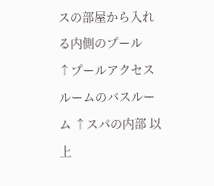スの部屋から入れる内側のプール
↑プールアクセスルームのバスルーム ↑スパの内部 以上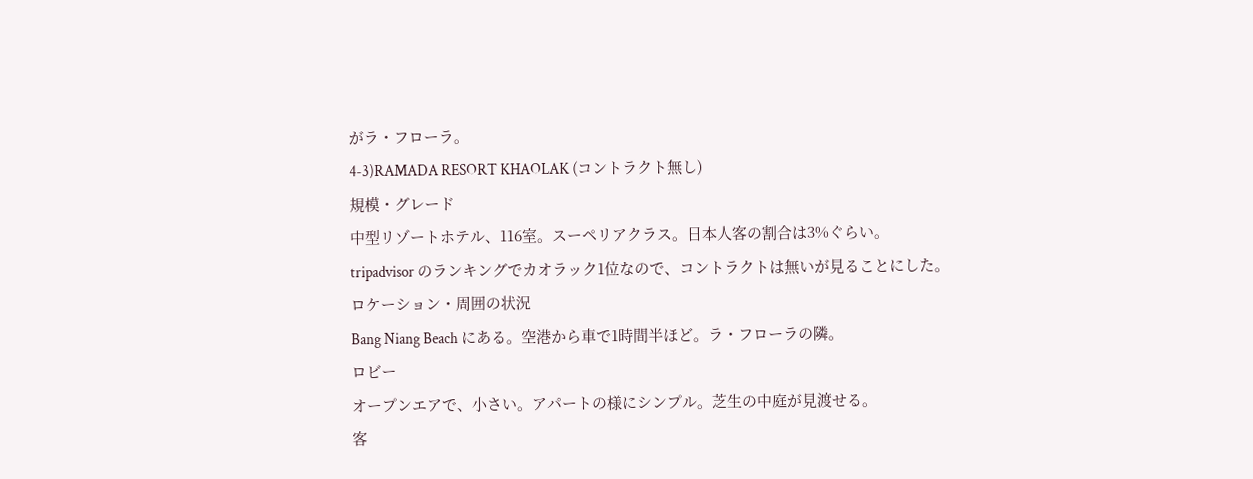がラ・フローラ。
4-3)RAMADA RESORT KHAOLAK (コントラクト無し)
規模・グレード
中型リゾートホテル、116室。スーペリアクラス。日本人客の割合は3%ぐらい。
tripadvisor のランキングでカオラック1位なので、コントラクトは無いが見ることにした。
ロケーション・周囲の状況
Bang Niang Beach にある。空港から車で1時間半ほど。ラ・フローラの隣。
ロビー
オープンエアで、小さい。アパートの様にシンプル。芝生の中庭が見渡せる。
客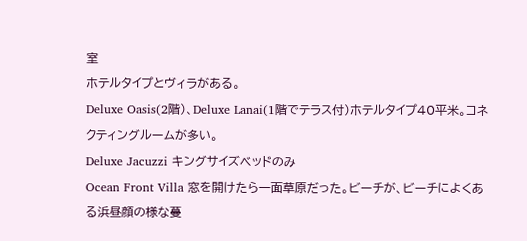室
ホテルタイプとヴィラがある。
Deluxe Oasis(2階)、Deluxe Lanai(1階でテラス付)ホテルタイプ40平米。コネクティングルームが多い。
Deluxe Jacuzzi キングサイズベッドのみ
Ocean Front Villa 窓を開けたら一面草原だった。ビーチが、ビーチによくある浜昼顔の様な蔓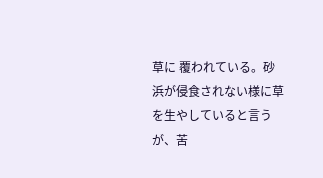草に 覆われている。砂浜が侵食されない様に草を生やしていると言うが、苦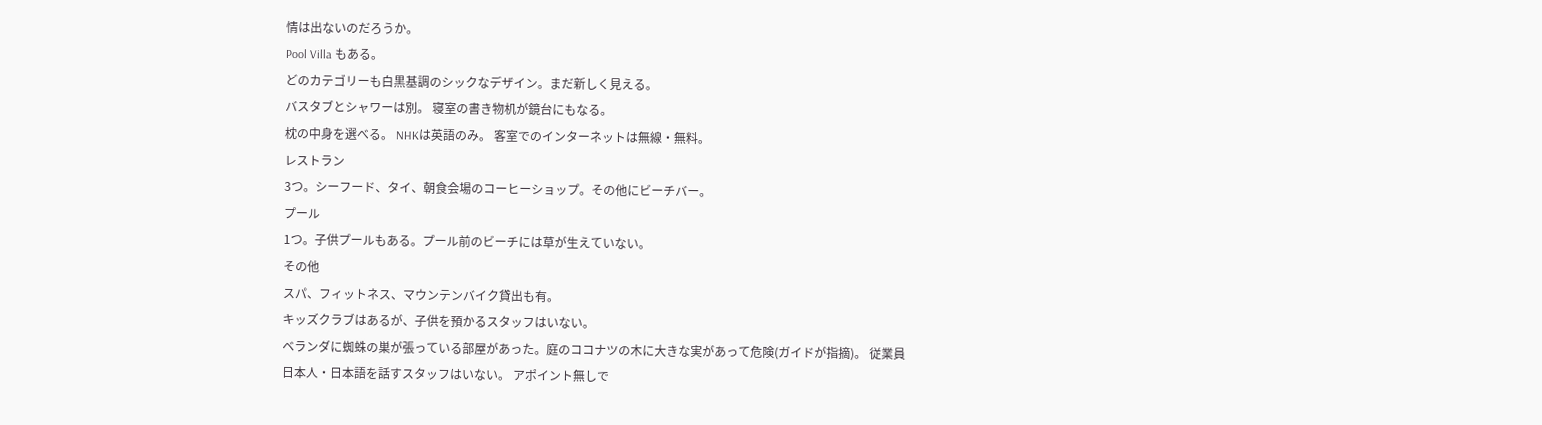情は出ないのだろうか。
Pool Villa もある。
どのカテゴリーも白黒基調のシックなデザイン。まだ新しく見える。
バスタブとシャワーは別。 寝室の書き物机が鏡台にもなる。
枕の中身を選べる。 NHKは英語のみ。 客室でのインターネットは無線・無料。
レストラン
3つ。シーフード、タイ、朝食会場のコーヒーショップ。その他にビーチバー。
プール
1つ。子供プールもある。プール前のビーチには草が生えていない。
その他
スパ、フィットネス、マウンテンバイク貸出も有。
キッズクラブはあるが、子供を預かるスタッフはいない。
ベランダに蜘蛛の巣が張っている部屋があった。庭のココナツの木に大きな実があって危険(ガイドが指摘)。 従業員
日本人・日本語を話すスタッフはいない。 アポイント無しで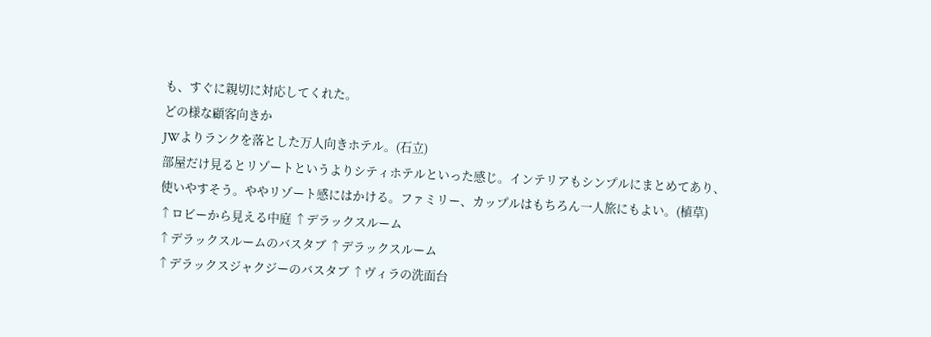も、すぐに親切に対応してくれた。
どの様な顧客向きか
JWよりランクを落とした万人向きホテル。(石立)
部屋だけ見るとリゾートというよりシティホテルといった感じ。インテリアもシンプルにまとめてあり、
使いやすそう。ややリゾート感にはかける。ファミリー、カップルはもちろん一人旅にもよい。(植草)
↑ロビーから見える中庭 ↑デラックスルーム
↑デラックスルームのバスタブ ↑デラックスルーム
↑デラックスジャクジーのバスタブ ↑ヴィラの洗面台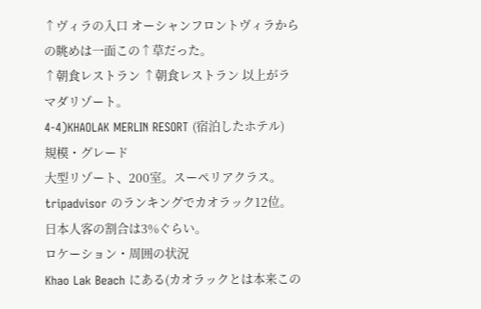↑ヴィラの入口 オーシャンフロントヴィラからの眺めは一面この↑草だった。
↑朝食レストラン ↑朝食レストラン 以上がラマダリゾート。
4-4)KHAOLAK MERLIN RESORT (宿泊したホテル)
規模・グレード
大型リゾート、200室。スーペリアクラス。
tripadvisor のランキングでカオラック12位。日本人客の割合は3%ぐらい。
ロケーション・周囲の状況
Khao Lak Beach にある(カオラックとは本来この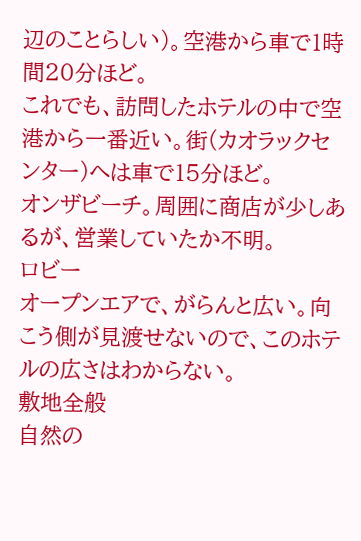辺のことらしい)。空港から車で1時間20分ほど。
これでも、訪問したホテルの中で空港から一番近い。街(カオラックセンター)へは車で15分ほど。
オンザビーチ。周囲に商店が少しあるが、営業していたか不明。
ロビー
オープンエアで、がらんと広い。向こう側が見渡せないので、このホテルの広さはわからない。
敷地全般
自然の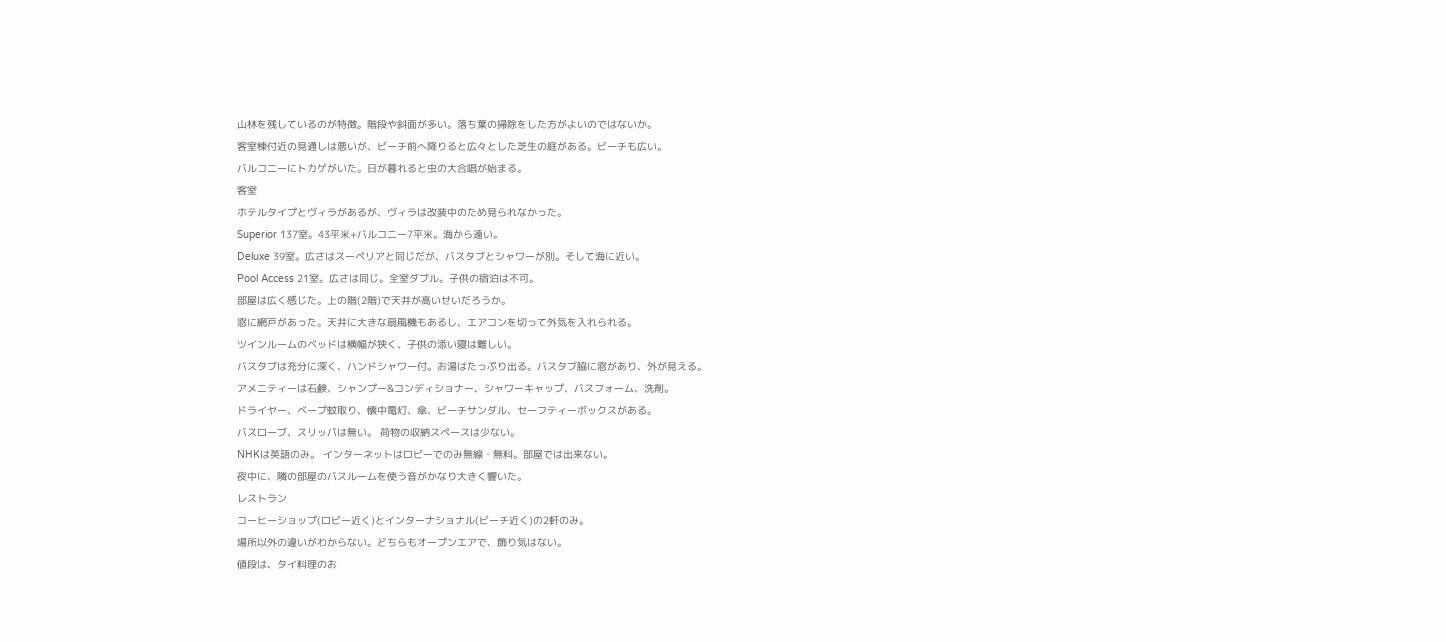山林を残しているのが特徴。階段や斜面が多い。落ち葉の掃除をした方がよいのではないか。
客室棟付近の見通しは悪いが、ビーチ前へ降りると広々とした芝生の庭がある。ビーチも広い。
バルコニーにトカゲがいた。日が暮れると虫の大合唱が始まる。
客室
ホテルタイプとヴィラがあるが、ヴィラは改装中のため見られなかった。
Superior 137室。43平米+バルコニー7平米。海から遠い。
Deluxe 39室。広さはスーペリアと同じだが、バスタブとシャワーが別。そして海に近い。
Pool Access 21室。広さは同じ。全室ダブル。子供の宿泊は不可。
部屋は広く感じた。上の階(2階)で天井が高いせいだろうか。
窓に網戸があった。天井に大きな扇風機もあるし、エアコンを切って外気を入れられる。
ツインルームのベッドは横幅が狭く、子供の添い寝は難しい。
バスタブは充分に深く、ハンドシャワー付。お湯はたっぷり出る。バスタブ脇に窓があり、外が見える。
アメニティーは石鹸、シャンプー&コンディショナー、シャワーキャップ、バスフォーム、洗剤。
ドライヤー、ベープ蚊取り、懐中電灯、傘、ビーチサンダル、セーフティーボックスがある。
バスローブ、スリッパは無い。 荷物の収納スペースは少ない。
NHKは英語のみ。 インターネットはロビーでのみ無線・無料。部屋では出来ない。
夜中に、隣の部屋のバスルームを使う音がかなり大きく響いた。
レストラン
コーヒーショップ(ロビー近く)とインターナショナル(ビーチ近く)の2軒のみ。
場所以外の違いがわからない。どちらもオープンエアで、飾り気はない。
値段は、タイ料理のお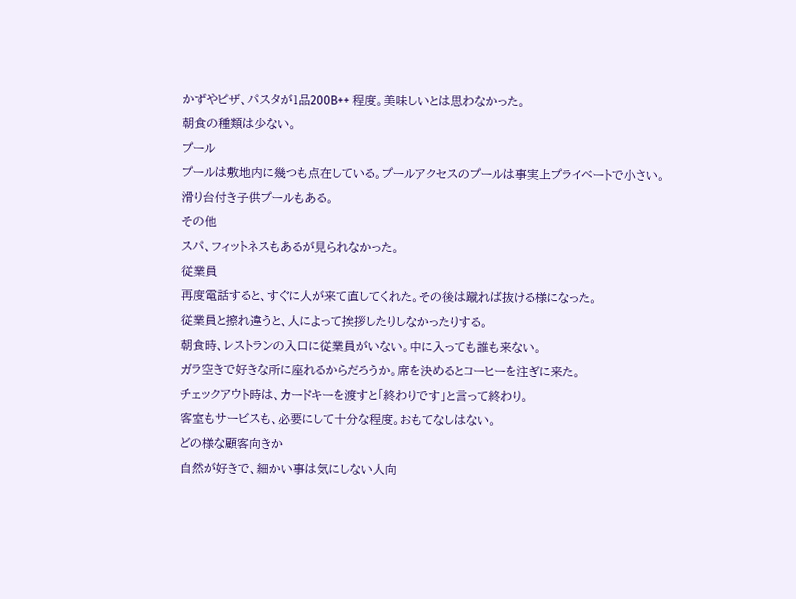かずやピザ、パスタが1品200B++ 程度。美味しいとは思わなかった。
朝食の種類は少ない。
プール
プールは敷地内に幾つも点在している。プールアクセスのプールは事実上プライベートで小さい。
滑り台付き子供プールもある。
その他
スパ、フィットネスもあるが見られなかった。
従業員
再度電話すると、すぐに人が来て直してくれた。その後は蹴れば抜ける様になった。
従業員と擦れ違うと、人によって挨拶したりしなかったりする。
朝食時、レストランの入口に従業員がいない。中に入っても誰も来ない。
ガラ空きで好きな所に座れるからだろうか。席を決めるとコーヒーを注ぎに来た。
チェックアウト時は、カードキーを渡すと「終わりです」と言って終わり。
客室もサービスも、必要にして十分な程度。おもてなしはない。
どの様な顧客向きか
自然が好きで、細かい事は気にしない人向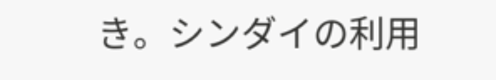き。シンダイの利用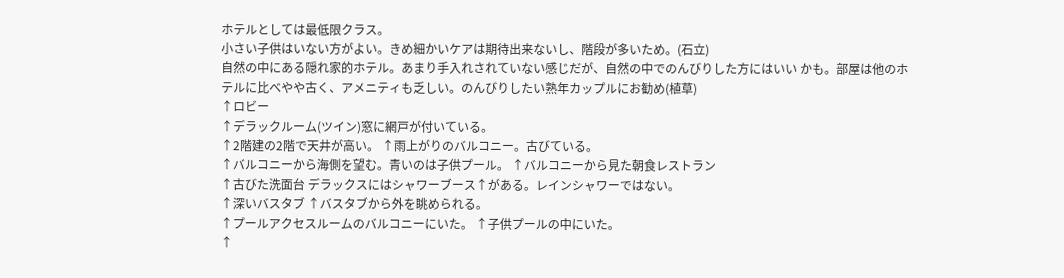ホテルとしては最低限クラス。
小さい子供はいない方がよい。きめ細かいケアは期待出来ないし、階段が多いため。(石立)
自然の中にある隠れ家的ホテル。あまり手入れされていない感じだが、自然の中でのんびりした方にはいい かも。部屋は他のホテルに比べやや古く、アメニティも乏しい。のんびりしたい熟年カップルにお勧め(植草)
↑ロビー
↑デラックルーム(ツイン)窓に網戸が付いている。
↑2階建の2階で天井が高い。 ↑雨上がりのバルコニー。古びている。
↑バルコニーから海側を望む。青いのは子供プール。 ↑バルコニーから見た朝食レストラン
↑古びた洗面台 デラックスにはシャワーブース↑がある。レインシャワーではない。
↑深いバスタブ ↑バスタブから外を眺められる。
↑プールアクセスルームのバルコニーにいた。 ↑子供プールの中にいた。
↑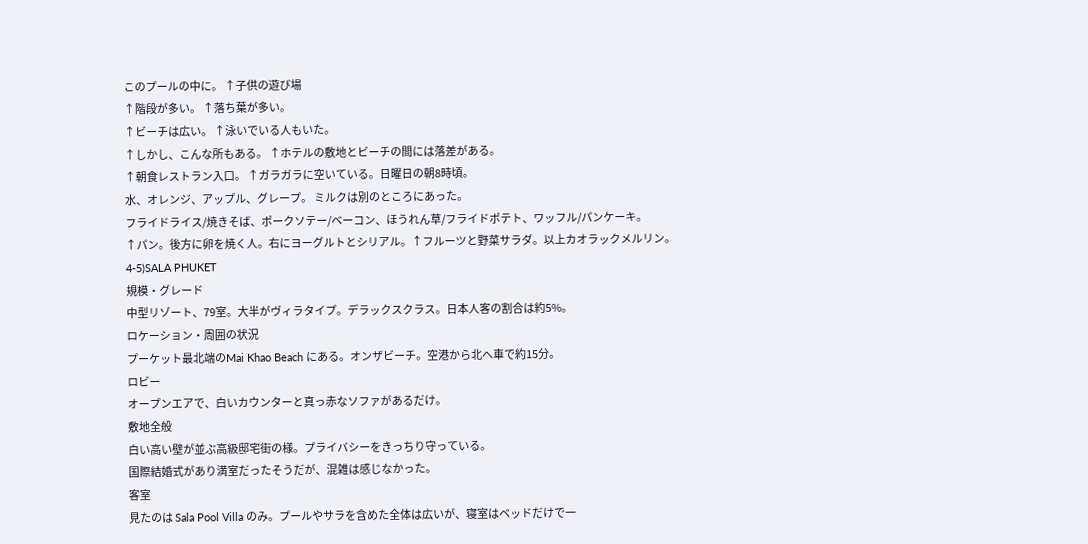このプールの中に。 ↑子供の遊び場
↑階段が多い。 ↑落ち葉が多い。
↑ビーチは広い。 ↑泳いでいる人もいた。
↑しかし、こんな所もある。 ↑ホテルの敷地とビーチの間には落差がある。
↑朝食レストラン入口。 ↑ガラガラに空いている。日曜日の朝8時頃。
水、オレンジ、アップル、グレープ。 ミルクは別のところにあった。
フライドライス/焼きそば、ポークソテー/ベーコン、ほうれん草/フライドポテト、ワッフル/パンケーキ。
↑パン。後方に卵を焼く人。右にヨーグルトとシリアル。↑フルーツと野菜サラダ。以上カオラックメルリン。
4-5)SALA PHUKET
規模・グレード
中型リゾート、79室。大半がヴィラタイプ。デラックスクラス。日本人客の割合は約5%。
ロケーション・周囲の状況
プーケット最北端のMai Khao Beach にある。オンザビーチ。空港から北へ車で約15分。
ロビー
オープンエアで、白いカウンターと真っ赤なソファがあるだけ。
敷地全般
白い高い壁が並ぶ高級邸宅街の様。プライバシーをきっちり守っている。
国際結婚式があり満室だったそうだが、混雑は感じなかった。
客室
見たのは Sala Pool Villa のみ。プールやサラを含めた全体は広いが、寝室はベッドだけで一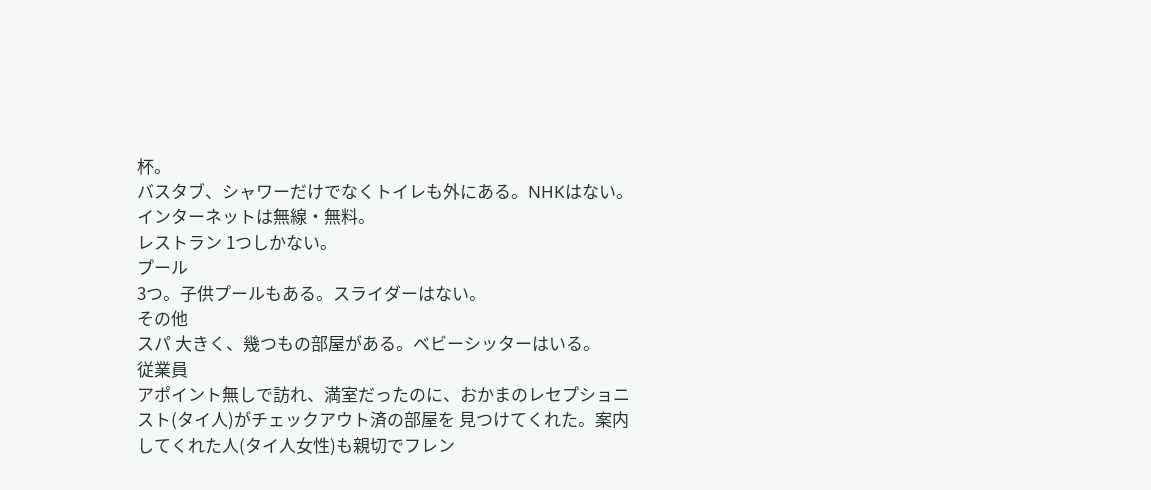杯。
バスタブ、シャワーだけでなくトイレも外にある。NHKはない。インターネットは無線・無料。
レストラン 1つしかない。
プール
3つ。子供プールもある。スライダーはない。
その他
スパ 大きく、幾つもの部屋がある。ベビーシッターはいる。
従業員
アポイント無しで訪れ、満室だったのに、おかまのレセプショニスト(タイ人)がチェックアウト済の部屋を 見つけてくれた。案内してくれた人(タイ人女性)も親切でフレン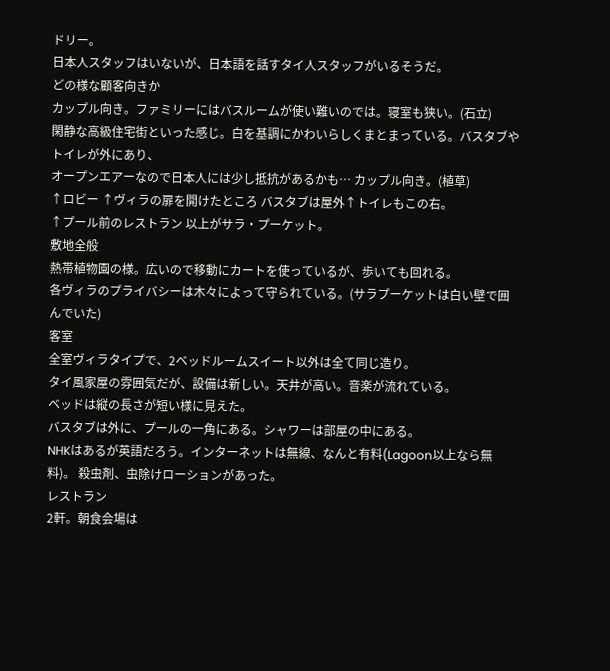ドリー。
日本人スタッフはいないが、日本語を話すタイ人スタッフがいるそうだ。
どの様な顧客向きか
カップル向き。ファミリーにはバスルームが使い難いのでは。寝室も狭い。(石立)
閑静な高級住宅街といった感じ。白を基調にかわいらしくまとまっている。バスタブやトイレが外にあり、
オープンエアーなので日本人には少し抵抗があるかも… カップル向き。(植草)
↑ロビー ↑ヴィラの扉を開けたところ バスタブは屋外↑トイレもこの右。
↑プール前のレストラン 以上がサラ・プーケット。
敷地全般
熱帯植物園の様。広いので移動にカートを使っているが、歩いても回れる。
各ヴィラのプライバシーは木々によって守られている。(サラプーケットは白い壁で囲んでいた)
客室
全室ヴィラタイプで、2ベッドルームスイート以外は全て同じ造り。
タイ風家屋の雰囲気だが、設備は新しい。天井が高い。音楽が流れている。
ベッドは縦の長さが短い様に見えた。
バスタブは外に、プールの一角にある。シャワーは部屋の中にある。
NHKはあるが英語だろう。インターネットは無線、なんと有料(Lagoon以上なら無料)。 殺虫剤、虫除けローションがあった。
レストラン
2軒。朝食会場は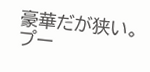豪華だが狭い。
プー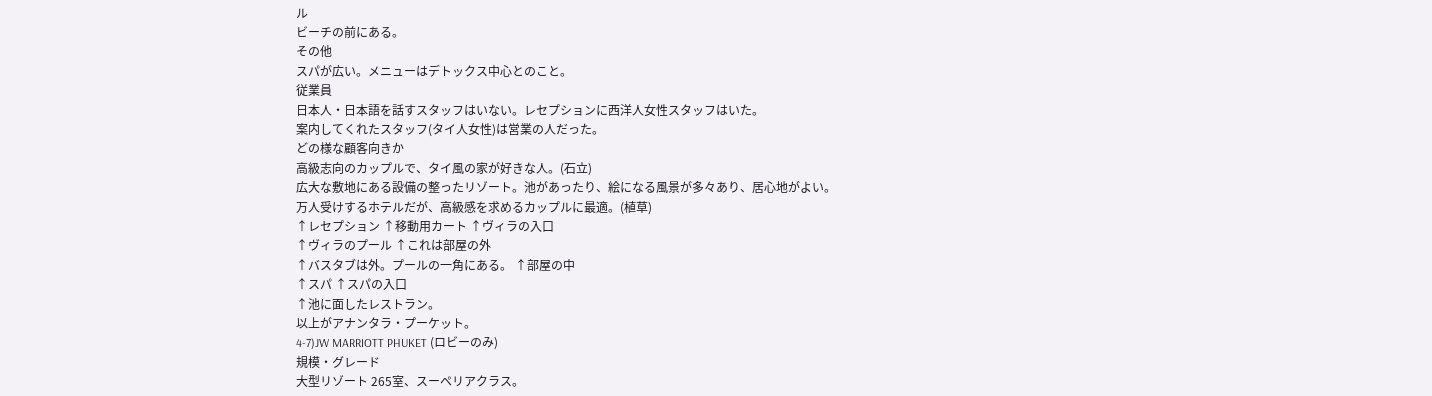ル
ビーチの前にある。
その他
スパが広い。メニューはデトックス中心とのこと。
従業員
日本人・日本語を話すスタッフはいない。レセプションに西洋人女性スタッフはいた。
案内してくれたスタッフ(タイ人女性)は営業の人だった。
どの様な顧客向きか
高級志向のカップルで、タイ風の家が好きな人。(石立)
広大な敷地にある設備の整ったリゾート。池があったり、絵になる風景が多々あり、居心地がよい。
万人受けするホテルだが、高級感を求めるカップルに最適。(植草)
↑レセプション ↑移動用カート ↑ヴィラの入口
↑ヴィラのプール ↑これは部屋の外
↑バスタブは外。プールの一角にある。 ↑部屋の中
↑スパ ↑スパの入口
↑池に面したレストラン。
以上がアナンタラ・プーケット。
4-7)JW MARRIOTT PHUKET (ロビーのみ)
規模・グレード
大型リゾート 265室、スーペリアクラス。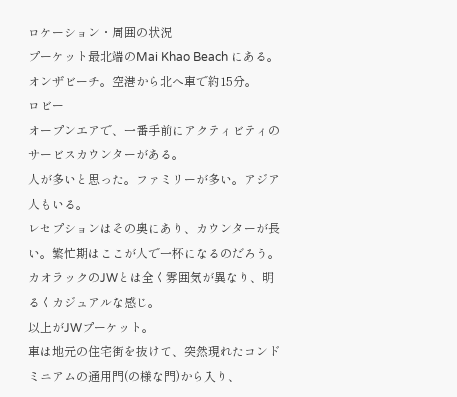ロケーション・周囲の状況
プーケット最北端のMai Khao Beach にある。オンザビーチ。空港から北へ車で約15分。
ロビー
オープンエアで、一番手前にアクティビティのサービスカウンターがある。
人が多いと思った。ファミリーが多い。アジア人もいる。
レセプションはその奥にあり、カウンターが長い。繁忙期はここが人で一杯になるのだろう。
カオラックのJWとは全く雰囲気が異なり、明るくカジュアルな感じ。
以上がJWプーケット。
車は地元の住宅街を抜けて、突然現れたコンドミニアムの通用門(の様な門)から入り、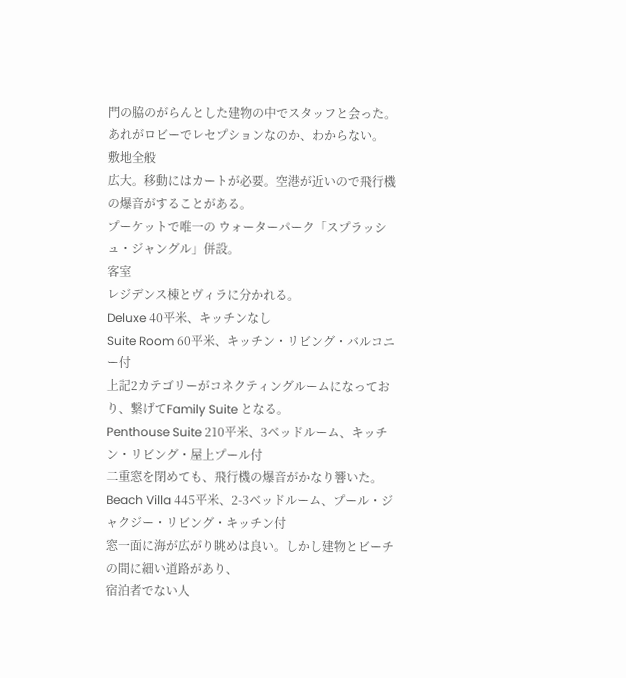門の脇のがらんとした建物の中でスタッフと会った。あれがロビーでレセプションなのか、わからない。
敷地全般
広大。移動にはカートが必要。空港が近いので飛行機の爆音がすることがある。
プーケットで唯一の ウォーターパーク「スプラッシュ・ジャングル」併設。
客室
レジデンス棟とヴィラに分かれる。
Deluxe 40平米、キッチンなし
Suite Room 60平米、キッチン・リビング・バルコニー付
上記2カテゴリーがコネクティングルームになっており、繋げてFamily Suite となる。
Penthouse Suite 210平米、3ベッドルーム、キッチン・リビング・屋上プール付
二重窓を閉めても、飛行機の爆音がかなり響いた。
Beach Villa 445平米、2-3ベッドルーム、プール・ジャクジー・リビング・キッチン付
窓一面に海が広がり眺めは良い。しかし建物とビーチの間に細い道路があり、
宿泊者でない人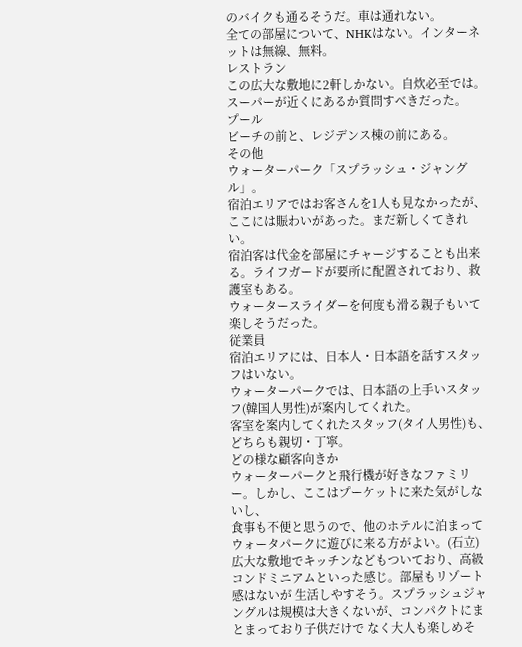のバイクも通るそうだ。車は通れない。
全ての部屋について、NHKはない。インターネットは無線、無料。
レストラン
この広大な敷地に2軒しかない。自炊必至では。スーパーが近くにあるか質問すべきだった。
プール
ビーチの前と、レジデンス棟の前にある。
その他
ウォーターパーク「スプラッシュ・ジャングル」。
宿泊エリアではお客さんを1人も見なかったが、ここには賑わいがあった。まだ新しくてきれい。
宿泊客は代金を部屋にチャージすることも出来る。ライフガードが要所に配置されており、救護室もある。
ウォータースライダーを何度も滑る親子もいて楽しそうだった。
従業員
宿泊エリアには、日本人・日本語を話すスタッフはいない。
ウォーターパークでは、日本語の上手いスタッフ(韓国人男性)が案内してくれた。
客室を案内してくれたスタッフ(タイ人男性)も、どちらも親切・丁寧。
どの様な顧客向きか
ウォーターパークと飛行機が好きなファミリー。しかし、ここはプーケットに来た気がしないし、
食事も不便と思うので、他のホテルに泊まってウォータパークに遊びに来る方がよい。(石立)
広大な敷地でキッチンなどもついており、高級コンドミニアムといった感じ。部屋もリゾート感はないが 生活しやすそう。スプラッシュジャングルは規模は大きくないが、コンパクトにまとまっており子供だけで なく大人も楽しめそ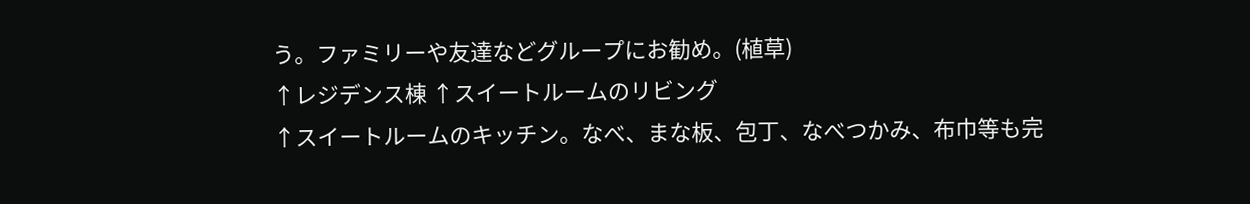う。ファミリーや友達などグループにお勧め。(植草)
↑レジデンス棟 ↑スイートルームのリビング
↑スイートルームのキッチン。なべ、まな板、包丁、なべつかみ、布巾等も完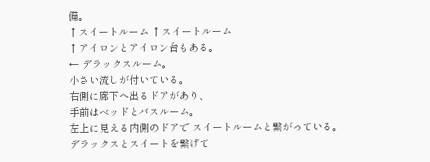備。
↑スイートルーム ↑スイートルーム
↑アイロンとアイロン台もある。
← デラックスルーム。
小さい流しが付いている。
右側に廊下へ出るドアがあり、
手前はベッドとバスルーム。
左上に見える内側のドアで スイートルームと繋がっている。
デラックスとスイートを繋げて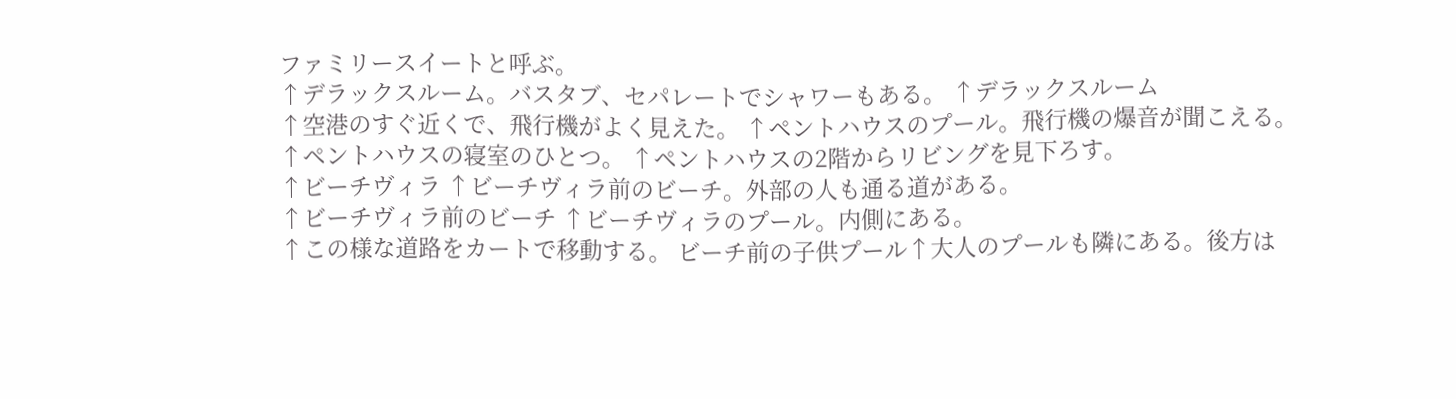ファミリースイートと呼ぶ。
↑デラックスルーム。バスタブ、セパレートでシャワーもある。 ↑デラックスルーム
↑空港のすぐ近くで、飛行機がよく見えた。 ↑ペントハウスのプール。飛行機の爆音が聞こえる。
↑ペントハウスの寝室のひとつ。 ↑ペントハウスの2階からリビングを見下ろす。
↑ビーチヴィラ ↑ビーチヴィラ前のビーチ。外部の人も通る道がある。
↑ビーチヴィラ前のビーチ ↑ビーチヴィラのプール。内側にある。
↑この様な道路をカートで移動する。 ビーチ前の子供プール↑大人のプールも隣にある。後方は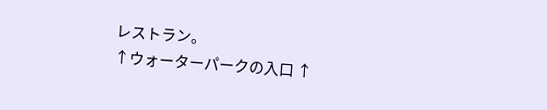レストラン。
↑ウォーターパークの入口 ↑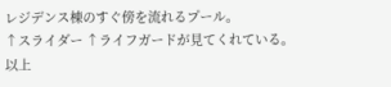レジデンス棟のすぐ傍を流れるプール。
↑スライダー ↑ライフガードが見てくれている。
以上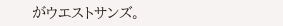がウエストサンズ。